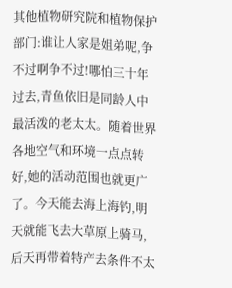其他植物研究院和植物保护部门:谁让人家是姐弟呢,争不过啊争不过!哪怕三十年过去,青鱼依旧是同龄人中最活泼的老太太。随着世界各地空气和环境一点点转好,她的活动范围也就更广了。今天能去海上海钓,明天就能飞去大草原上骑马,后天再带着特产去条件不太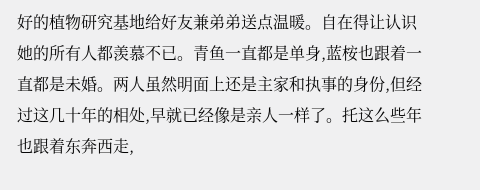好的植物研究基地给好友兼弟弟送点温暖。自在得让认识她的所有人都羡慕不已。青鱼一直都是单身,蓝桉也跟着一直都是未婚。两人虽然明面上还是主家和执事的身份,但经过这几十年的相处,早就已经像是亲人一样了。托这么些年也跟着东奔西走,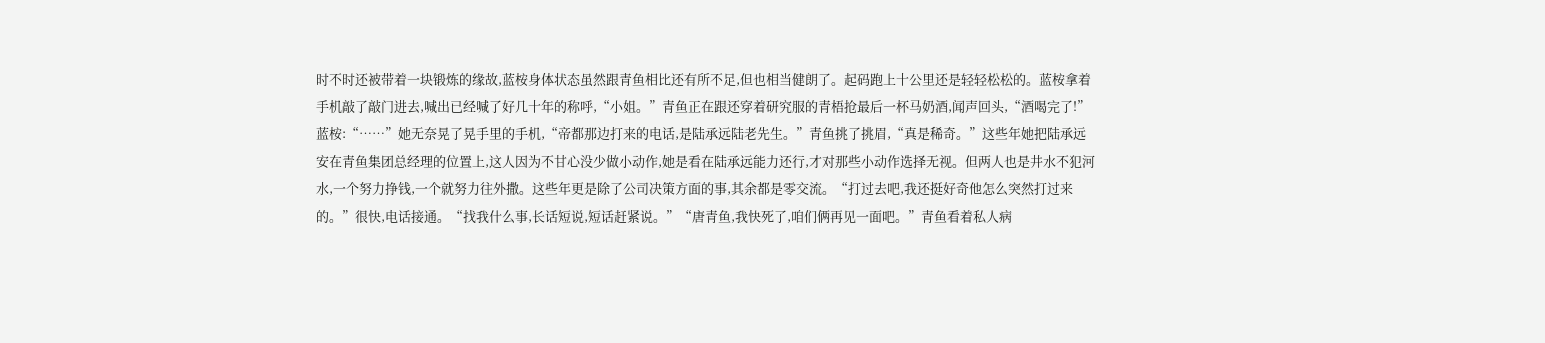时不时还被带着一块锻炼的缘故,蓝桉身体状态虽然跟青鱼相比还有所不足,但也相当健朗了。起码跑上十公里还是轻轻松松的。蓝桉拿着手机敲了敲门进去,喊出已经喊了好几十年的称呼,“小姐。”青鱼正在跟还穿着研究服的青梧抢最后一杯马奶酒,闻声回头,“酒喝完了!”蓝桉:“……”她无奈晃了晃手里的手机,“帝都那边打来的电话,是陆承远陆老先生。”青鱼挑了挑眉,“真是稀奇。”这些年她把陆承远安在青鱼集团总经理的位置上,这人因为不甘心没少做小动作,她是看在陆承远能力还行,才对那些小动作选择无视。但两人也是井水不犯河水,一个努力挣钱,一个就努力往外撒。这些年更是除了公司决策方面的事,其余都是零交流。“打过去吧,我还挺好奇他怎么突然打过来的。”很快,电话接通。“找我什么事,长话短说,短话赶紧说。”“唐青鱼,我快死了,咱们俩再见一面吧。”青鱼看着私人病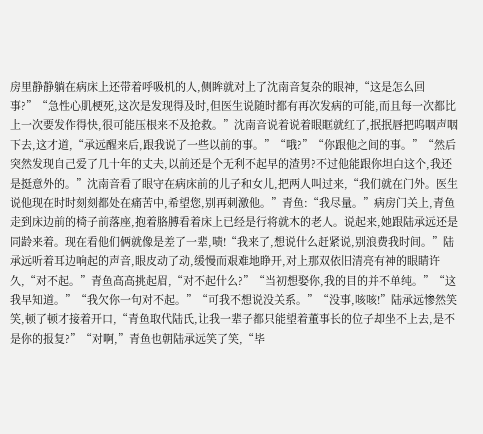房里静静躺在病床上还带着呼吸机的人,侧眸就对上了沈南音复杂的眼神,“这是怎么回事?”“急性心肌梗死,这次是发现得及时,但医生说随时都有再次发病的可能,而且每一次都比上一次要发作得快,很可能压根来不及抢救。”沈南音说着说着眼眶就红了,抿抿唇把呜咽声咽下去,这才道,“承远醒来后,跟我说了一些以前的事。”“哦?”“你跟他之间的事。”“然后突然发现自己爱了几十年的丈夫,以前还是个无利不起早的渣男?不过他能跟你坦白这个,我还是挺意外的。”沈南音看了眼守在病床前的儿子和女儿,把两人叫过来,“我们就在门外。医生说他现在时时刻刻都处在痛苦中,希望您,别再刺激他。”青鱼:“我尽量。”病房门关上,青鱼走到床边前的椅子前落座,抱着胳膊看着床上已经是行将就木的老人。说起来,她跟陆承远还是同龄来着。现在看他们俩就像是差了一辈,啧!“我来了,想说什么赶紧说,别浪费我时间。”陆承远听着耳边响起的声音,眼皮动了动,缓慢而艰难地睁开,对上那双依旧清亮有神的眼睛许久,“对不起。”青鱼高高挑起眉,“对不起什么?”“当初想娶你,我的目的并不单纯。”“这我早知道。”“我欠你一句对不起。”“可我不想说没关系。”“没事,咳咳!”陆承远惨然笑笑,顿了顿才接着开口,“青鱼取代陆氏,让我一辈子都只能望着董事长的位子却坐不上去,是不是你的报复?”“对啊,”青鱼也朝陆承远笑了笑,“毕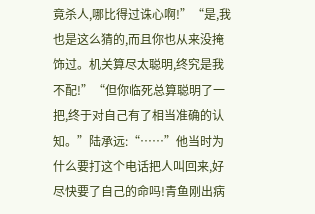竟杀人,哪比得过诛心啊!”“是,我也是这么猜的,而且你也从来没掩饰过。机关算尽太聪明,终究是我不配!”“但你临死总算聪明了一把,终于对自己有了相当准确的认知。”陆承远:“……”他当时为什么要打这个电话把人叫回来,好尽快要了自己的命吗!青鱼刚出病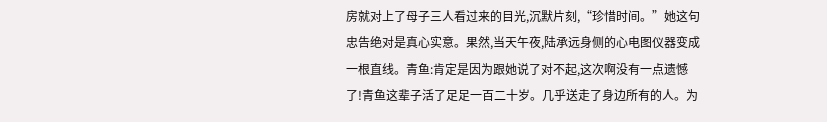房就对上了母子三人看过来的目光,沉默片刻,“珍惜时间。”她这句忠告绝对是真心实意。果然,当天午夜,陆承远身侧的心电图仪器变成一根直线。青鱼:肯定是因为跟她说了对不起,这次啊没有一点遗憾了!青鱼这辈子活了足足一百二十岁。几乎送走了身边所有的人。为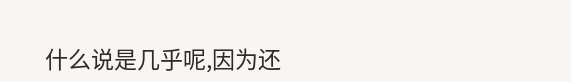什么说是几乎呢,因为还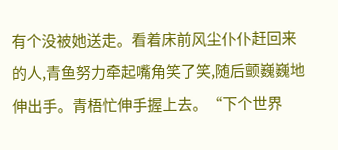有个没被她送走。看着床前风尘仆仆赶回来的人,青鱼努力牵起嘴角笑了笑,随后颤巍巍地伸出手。青梧忙伸手握上去。“下个世界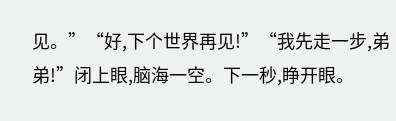见。”“好,下个世界再见!”“我先走一步,弟弟!”闭上眼,脑海一空。下一秒,睁开眼。